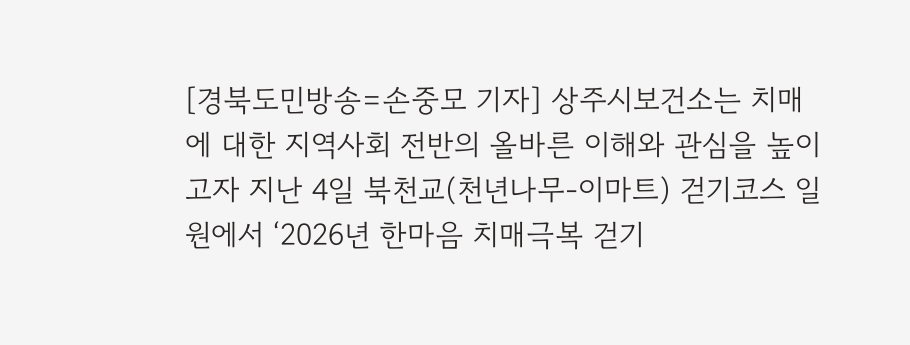[경북도민방송=손중모 기자] 상주시보건소는 치매에 대한 지역사회 전반의 올바른 이해와 관심을 높이고자 지난 4일 북천교(천년나무-이마트) 걷기코스 일원에서 ‘2026년 한마음 치매극복 걷기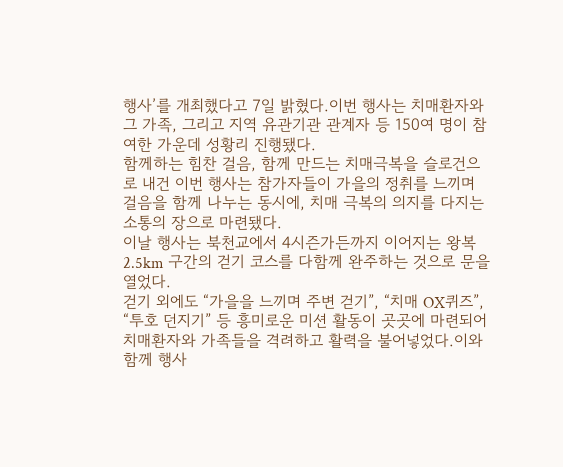행사’를 개최했다고 7일 밝혔다.이번 행사는 치매환자와 그 가족, 그리고 지역 유관기관 관계자 등 150여 명이 참여한 가운데 성황리 진행됐다.
함께하는 힘찬 걸음, 함께 만드는 치매극복을 슬로건으로 내건 이번 행사는 참가자들이 가을의 정취를 느끼며 걸음을 함께 나누는 동시에, 치매 극복의 의지를 다지는 소통의 장으로 마련됐다.
이날 행사는 북천교에서 4시즌가든까지 이어지는 왕복 2.5km 구간의 걷기 코스를 다함께 완주하는 것으로 문을 열었다.
걷기 외에도 “가을을 느끼며 주변 걷기”, “치매 OX퀴즈”, “투호 던지기” 등 흥미로운 미션 활동이 곳곳에 마련되어 치매환자와 가족들을 격려하고 활력을 불어넣었다.이와 함께 행사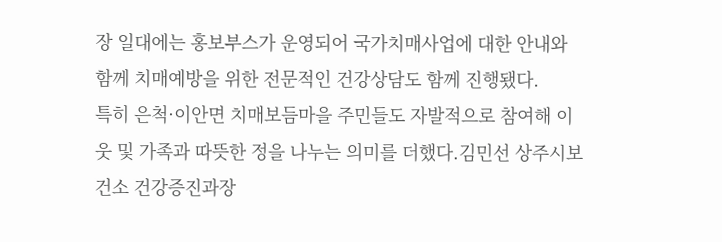장 일대에는 홍보부스가 운영되어 국가치매사업에 대한 안내와 함께 치매예방을 위한 전문적인 건강상담도 함께 진행됐다.
특히 은척·이안면 치매보듬마을 주민들도 자발적으로 참여해 이웃 및 가족과 따뜻한 정을 나누는 의미를 더했다.김민선 상주시보건소 건강증진과장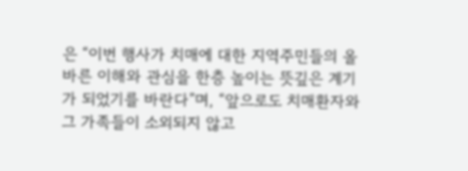은 “이번 행사가 치매에 대한 지역주민들의 올바른 이해와 관심을 한층 높이는 뜻깊은 계기가 되었기를 바란다”며, “앞으로도 치매환자와 그 가족들이 소외되지 않고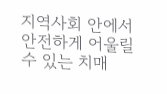지역사회 안에서 안전하게 어울릴 수 있는 치매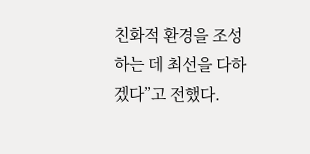친화적 환경을 조성하는 데 최선을 다하겠다”고 전했다.